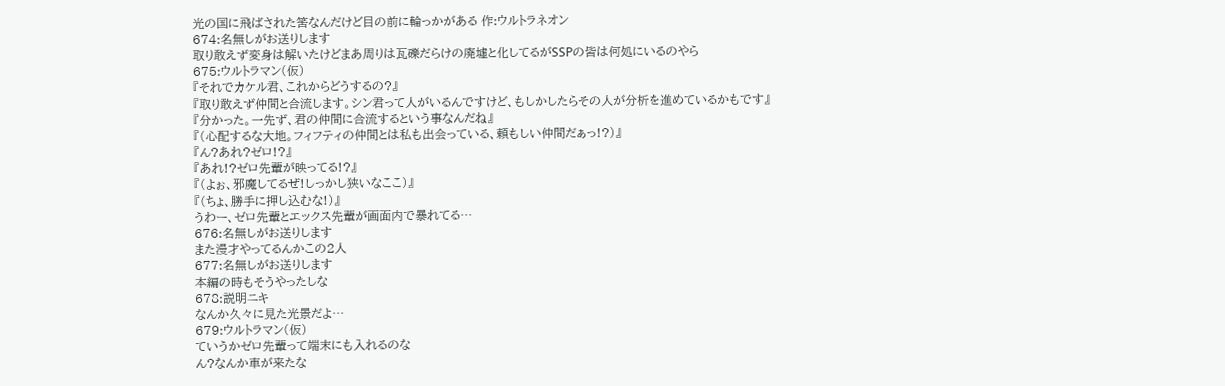光の国に飛ばされた筈なんだけど目の前に輪っかがある 作:ウルトラネオン
674:名無しがお送りします
取り敢えず変身は解いたけどまあ周りは瓦礫だらけの廃墟と化してるがSSPの皆は何処にいるのやら
675:ウルトラマン(仮)
『それでカケル君、これからどうするの?』
『取り敢えず仲間と合流します。シン君って人がいるんですけど、もしかしたらその人が分析を進めているかもです』
『分かった。一先ず、君の仲間に合流するという事なんだね』
『(心配するな大地。フィフティの仲間とは私も出会っている、頼もしい仲間だぁっ!?)』
『ん?あれ?ゼロ!?』
『あれ!?ゼロ先輩が映ってる!?』
『(よぉ、邪魔してるぜ!しっかし狭いなここ)』
『(ちょ、勝手に押し込むな!)』
うわー、ゼロ先輩とエックス先輩が画面内で暴れてる…
676:名無しがお送りします
また漫才やってるんかこの2人
677:名無しがお送りします
本編の時もそうやったしな
678:説明ニキ
なんか久々に見た光景だよ…
679:ウルトラマン(仮)
ていうかゼロ先輩って端末にも入れるのな
ん?なんか車が来たな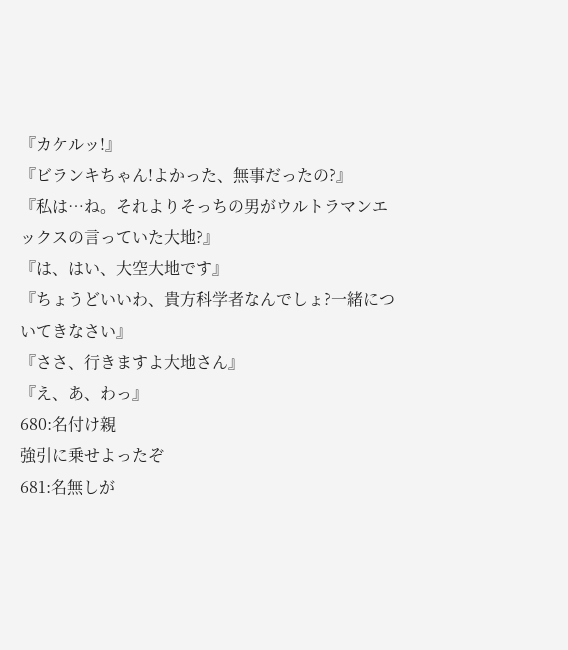『カケルッ!』
『ビランキちゃん!よかった、無事だったの?』
『私は…ね。それよりそっちの男がウルトラマンエックスの言っていた大地?』
『は、はい、大空大地です』
『ちょうどいいわ、貴方科学者なんでしょ?一緒についてきなさい』
『ささ、行きますよ大地さん』
『え、あ、わっ』
680:名付け親
強引に乗せよったぞ
681:名無しが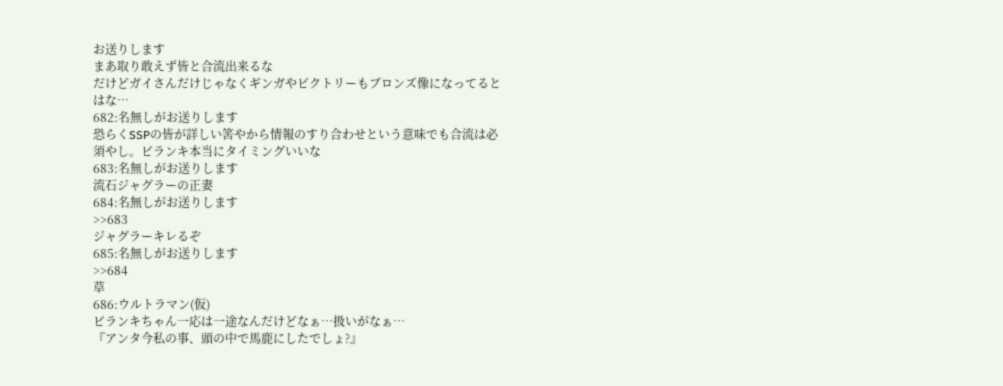お送りします
まあ取り敢えず皆と合流出来るな
だけどガイさんだけじゃなくギンガやビクトリーもブロンズ像になってるとはな…
682:名無しがお送りします
恐らくSSPの皆が詳しい筈やから情報のすり合わせという意味でも合流は必須やし。ビランキ本当にタイミングいいな
683:名無しがお送りします
流石ジャグラーの正妻
684:名無しがお送りします
>>683
ジャグラーキレるぞ
685:名無しがお送りします
>>684
草
686:ウルトラマン(仮)
ビランキちゃん一応は一途なんだけどなぁ…扱いがなぁ…
『アンタ今私の事、頭の中で馬鹿にしたでしょ?』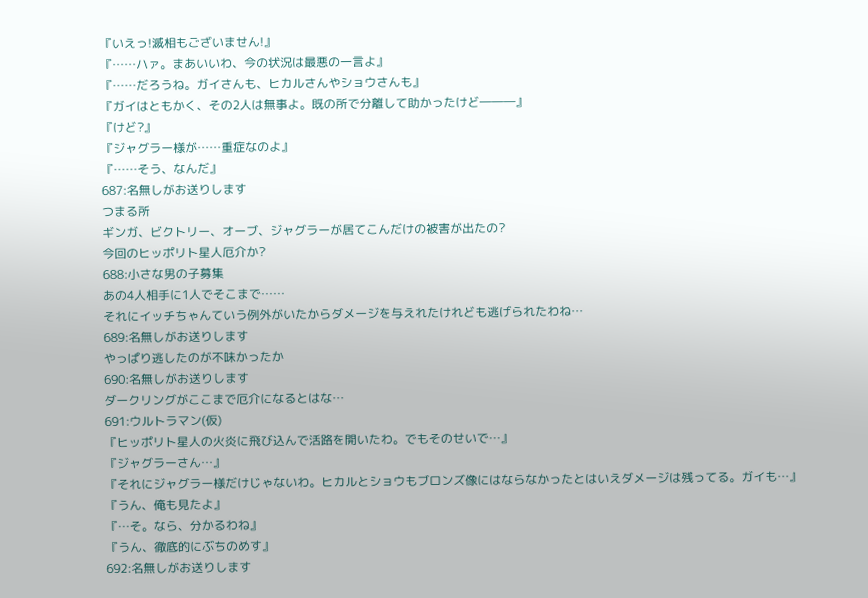『いえっ!滅相もございません!』
『……ハァ。まあいいわ、今の状況は最悪の一言よ』
『……だろうね。ガイさんも、ヒカルさんやショウさんも』
『ガイはともかく、その2人は無事よ。既の所で分離して助かったけど―――』
『けど?』
『ジャグラー様が……重症なのよ』
『……そう、なんだ』
687:名無しがお送りします
つまる所
ギンガ、ビクトリー、オーブ、ジャグラーが居てこんだけの被害が出たの?
今回のヒッポリト星人厄介か?
688:小さな男の子募集
あの4人相手に1人でそこまで……
それにイッチちゃんていう例外がいたからダメージを与えれたけれども逃げられたわね…
689:名無しがお送りします
やっぱり逃したのが不味かったか
690:名無しがお送りします
ダークリングがここまで厄介になるとはな…
691:ウルトラマン(仮)
『ヒッポリト星人の火炎に飛び込んで活路を開いたわ。でもそのせいで…』
『ジャグラーさん…』
『それにジャグラー様だけじゃないわ。ヒカルとショウもブロンズ像にはならなかったとはいえダメージは残ってる。ガイも…』
『うん、俺も見たよ』
『…そ。なら、分かるわね』
『うん、徹底的にぶちのめす』
692:名無しがお送りします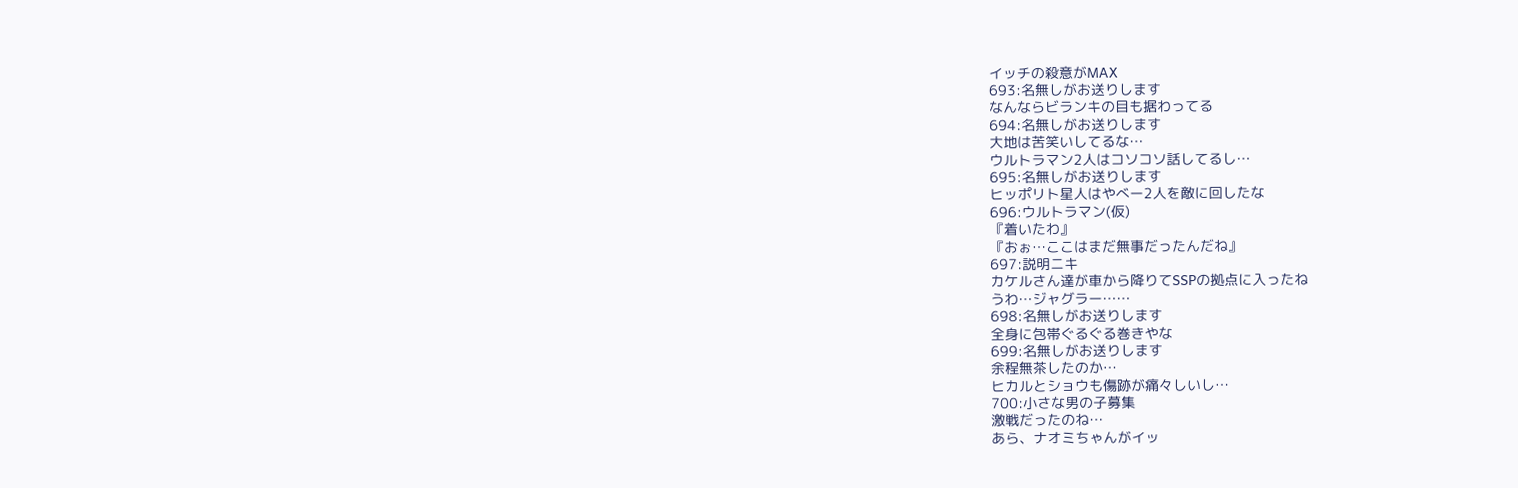イッチの殺意がMAX
693:名無しがお送りします
なんならビランキの目も据わってる
694:名無しがお送りします
大地は苦笑いしてるな…
ウルトラマン2人はコソコソ話してるし…
695:名無しがお送りします
ヒッポリト星人はやべー2人を敵に回したな
696:ウルトラマン(仮)
『着いたわ』
『おぉ…ここはまだ無事だったんだね』
697:説明ニキ
カケルさん達が車から降りてSSPの拠点に入ったね
うわ…ジャグラー……
698:名無しがお送りします
全身に包帯ぐるぐる巻きやな
699:名無しがお送りします
余程無茶したのか…
ヒカルとショウも傷跡が痛々しいし…
700:小さな男の子募集
激戦だったのね…
あら、ナオミちゃんがイッ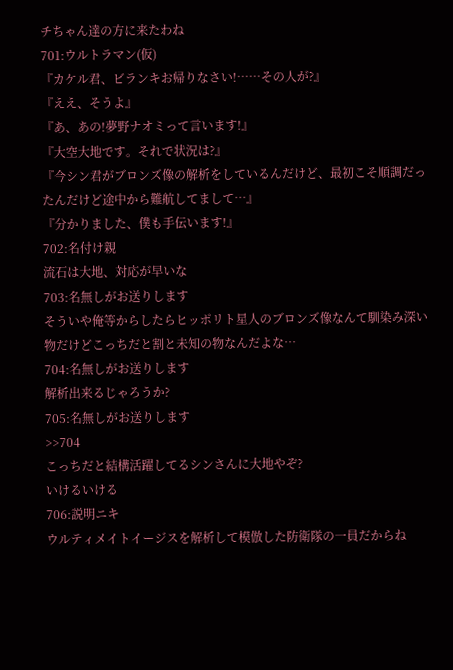チちゃん達の方に来たわね
701:ウルトラマン(仮)
『カケル君、ビランキお帰りなさい!……その人が?』
『ええ、そうよ』
『あ、あの!夢野ナオミって言います!』
『大空大地です。それで状況は?』
『今シン君がブロンズ像の解析をしているんだけど、最初こそ順調だったんだけど途中から難航してまして…』
『分かりました、僕も手伝います!』
702:名付け親
流石は大地、対応が早いな
703:名無しがお送りします
そういや俺等からしたらヒッポリト星人のブロンズ像なんて馴染み深い物だけどこっちだと割と未知の物なんだよな…
704:名無しがお送りします
解析出来るじゃろうか?
705:名無しがお送りします
>>704
こっちだと結構活躍してるシンさんに大地やぞ?
いけるいける
706:説明ニキ
ウルティメイトイージスを解析して模倣した防衛隊の一員だからね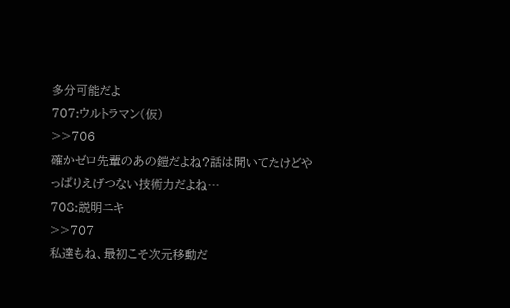多分可能だよ
707:ウルトラマン(仮)
>>706
確かゼロ先輩のあの鎧だよね?話は聞いてたけどやっぱりえげつない技術力だよね…
708:説明ニキ
>>707
私達もね、最初こそ次元移動だ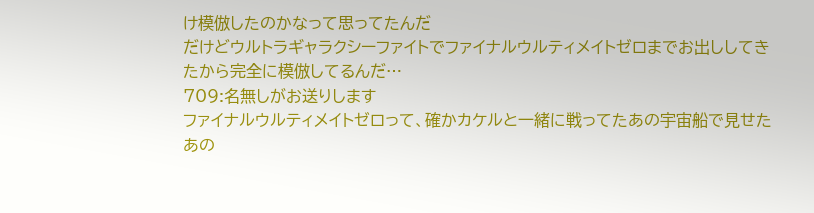け模倣したのかなって思ってたんだ
だけどウルトラギャラクシーファイトでファイナルウルティメイトゼロまでお出ししてきたから完全に模倣してるんだ…
709:名無しがお送りします
ファイナルウルティメイトゼロって、確かカケルと一緒に戦ってたあの宇宙船で見せたあの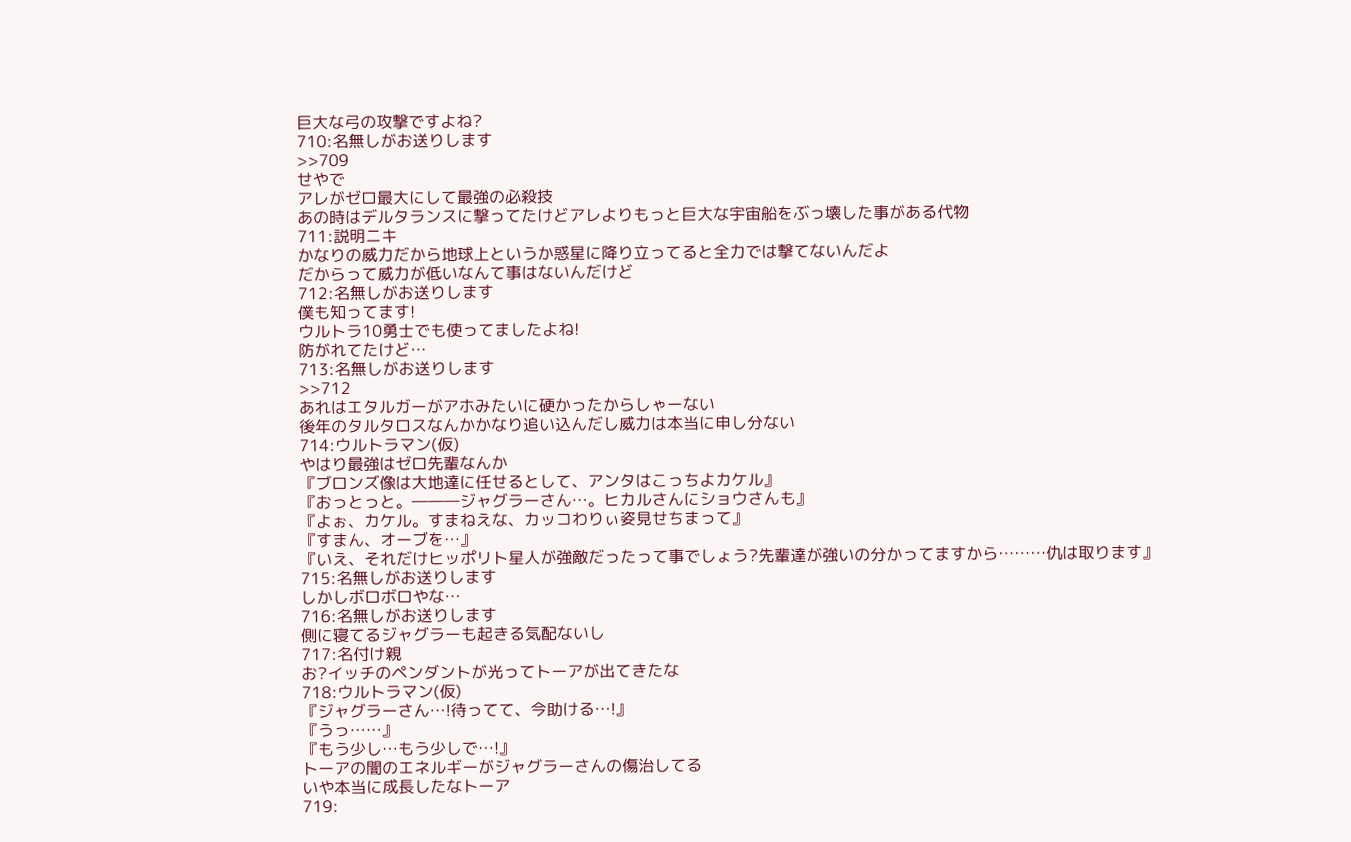巨大な弓の攻撃ですよね?
710:名無しがお送りします
>>709
せやで
アレがゼロ最大にして最強の必殺技
あの時はデルタランスに撃ってたけどアレよりもっと巨大な宇宙船をぶっ壊した事がある代物
711:説明ニキ
かなりの威力だから地球上というか惑星に降り立ってると全力では撃てないんだよ
だからって威力が低いなんて事はないんだけど
712:名無しがお送りします
僕も知ってます!
ウルトラ10勇士でも使ってましたよね!
防がれてたけど…
713:名無しがお送りします
>>712
あれはエタルガーがアホみたいに硬かったからしゃーない
後年のタルタロスなんかかなり追い込んだし威力は本当に申し分ない
714:ウルトラマン(仮)
やはり最強はゼロ先輩なんか
『ブロンズ像は大地達に任せるとして、アンタはこっちよカケル』
『おっとっと。―――ジャグラーさん…。ヒカルさんにショウさんも』
『よぉ、カケル。すまねえな、カッコわりぃ姿見せちまって』
『すまん、オーブを…』
『いえ、それだけヒッポリト星人が強敵だったって事でしょう?先輩達が強いの分かってますから………仇は取ります』
715:名無しがお送りします
しかしボロボロやな…
716:名無しがお送りします
側に寝てるジャグラーも起きる気配ないし
717:名付け親
お?イッチのペンダントが光ってトーアが出てきたな
718:ウルトラマン(仮)
『ジャグラーさん…!待ってて、今助ける…!』
『うっ……』
『もう少し…もう少しで…!』
トーアの闇のエネルギーがジャグラーさんの傷治してる
いや本当に成長したなトーア
719: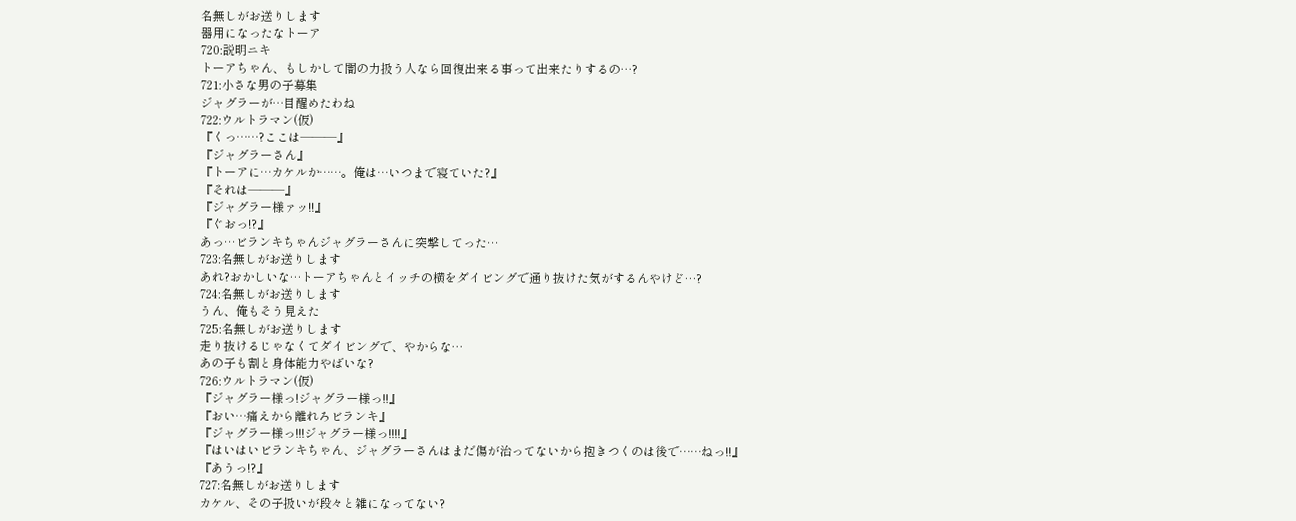名無しがお送りします
器用になったなトーア
720:説明ニキ
トーアちゃん、もしかして闇の力扱う人なら回復出来る事って出来たりするの…?
721:小さな男の子募集
ジャグラーが…目醒めたわね
722:ウルトラマン(仮)
『くっ……?ここは―――』
『ジャグラーさん』
『トーアに…カケルか……。俺は…いつまで寝ていた?』
『それは―――』
『ジャグラー様ァッ!!』
『ぐおっ!?』
あっ…ビランキちゃんジャグラーさんに突撃してった…
723:名無しがお送りします
あれ?おかしいな…トーアちゃんとイッチの横をダイビングで通り抜けた気がするんやけど…?
724:名無しがお送りします
うん、俺もそう見えた
725:名無しがお送りします
走り抜けるじゃなくてダイビングで、やからな…
あの子も割と身体能力やばいな?
726:ウルトラマン(仮)
『ジャグラー様っ!ジャグラー様っ!!』
『おい…痛えから離れろビランキ』
『ジャグラー様っ!!!ジャグラー様っ!!!!』
『はいはいビランキちゃん、ジャグラーさんはまだ傷が治ってないから抱きつくのは後で……ねっ!!』
『あうっ!?』
727:名無しがお送りします
カケル、その子扱いが段々と雑になってない?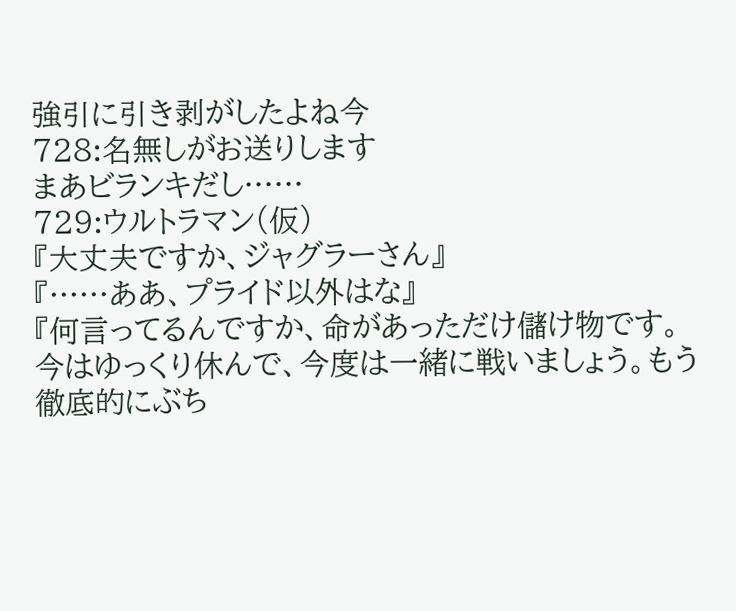強引に引き剥がしたよね今
728:名無しがお送りします
まあビランキだし……
729:ウルトラマン(仮)
『大丈夫ですか、ジャグラーさん』
『……ああ、プライド以外はな』
『何言ってるんですか、命があっただけ儲け物です。今はゆっくり休んで、今度は一緒に戦いましょう。もう徹底的にぶち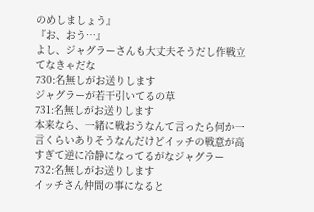のめしましょう』
『お、おう…』
よし、ジャグラーさんも大丈夫そうだし作戦立てなきゃだな
730:名無しがお送りします
ジャグラーが若干引いてるの草
731:名無しがお送りします
本来なら、一緒に戦おうなんて言ったら何か一言くらいありそうなんだけどイッチの戦意が高すぎて逆に冷静になってるがなジャグラー
732:名無しがお送りします
イッチさん仲間の事になると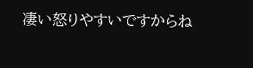凄い怒りやすいですからね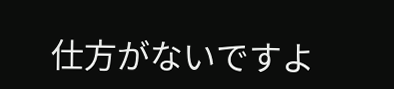仕方がないですよ